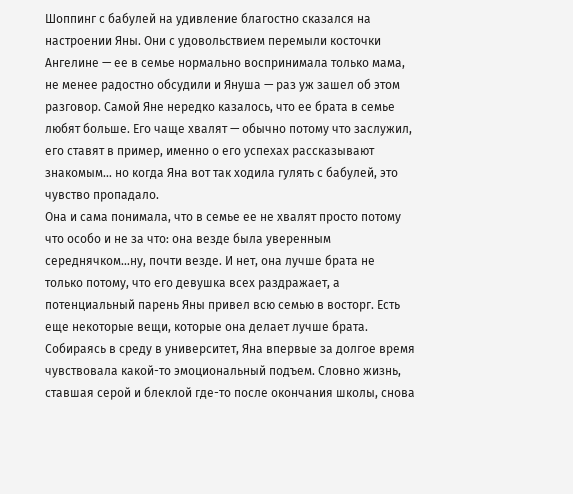Шоппинг с бабулей на удивление благостно сказался на настроении Яны. Они с удовольствием перемыли косточки Ангелине — ее в семье нормально воспринимала только мама, не менее радостно обсудили и Януша — раз уж зашел об этом разговор. Самой Яне нередко казалось, что ее брата в семье любят больше. Его чаще хвалят — обычно потому что заслужил, его ставят в пример, именно о его успехах рассказывают знакомым… но когда Яна вот так ходила гулять с бабулей, это чувство пропадало.
Она и сама понимала, что в семье ее не хвалят просто потому что особо и не за что: она везде была уверенным середнячком…ну, почти везде. И нет, она лучше брата не только потому, что его девушка всех раздражает, а потенциальный парень Яны привел всю семью в восторг. Есть еще некоторые вещи, которые она делает лучше брата.
Собираясь в среду в университет, Яна впервые за долгое время чувствовала какой-то эмоциональный подъем. Словно жизнь, ставшая серой и блеклой где-то после окончания школы, снова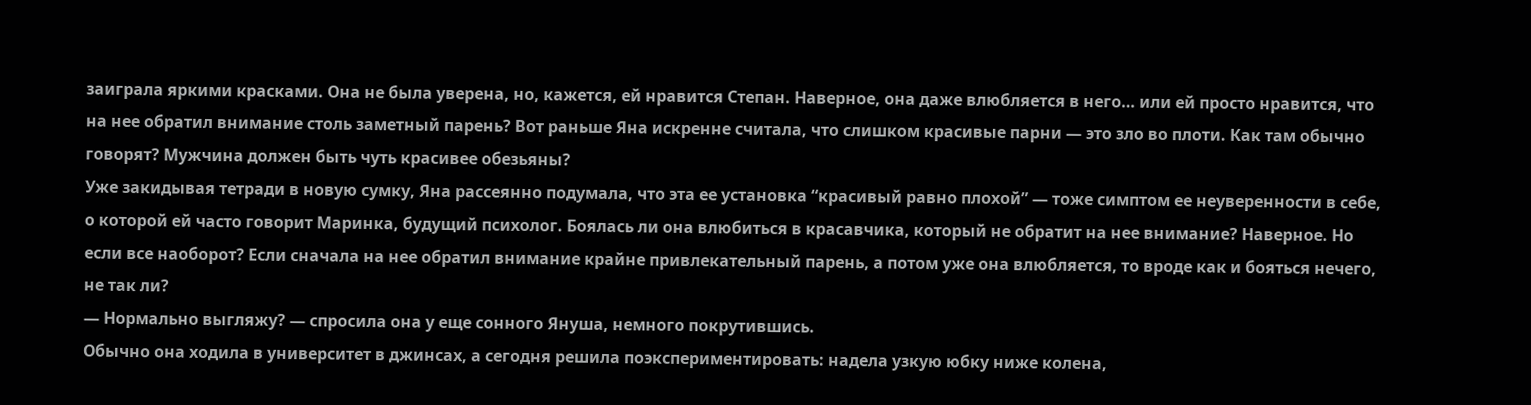заиграла яркими красками. Она не была уверена, но, кажется, ей нравится Степан. Наверное, она даже влюбляется в него… или ей просто нравится, что на нее обратил внимание столь заметный парень? Вот раньше Яна искренне считала, что слишком красивые парни — это зло во плоти. Как там обычно говорят? Мужчина должен быть чуть красивее обезьяны?
Уже закидывая тетради в новую сумку, Яна рассеянно подумала, что эта ее установка “красивый равно плохой” — тоже симптом ее неуверенности в себе, о которой ей часто говорит Маринка, будущий психолог. Боялась ли она влюбиться в красавчика, который не обратит на нее внимание? Наверное. Но если все наоборот? Если сначала на нее обратил внимание крайне привлекательный парень, а потом уже она влюбляется, то вроде как и бояться нечего, не так ли?
— Нормально выгляжу? — спросила она у еще сонного Януша, немного покрутившись.
Обычно она ходила в университет в джинсах, а сегодня решила поэкспериментировать: надела узкую юбку ниже колена,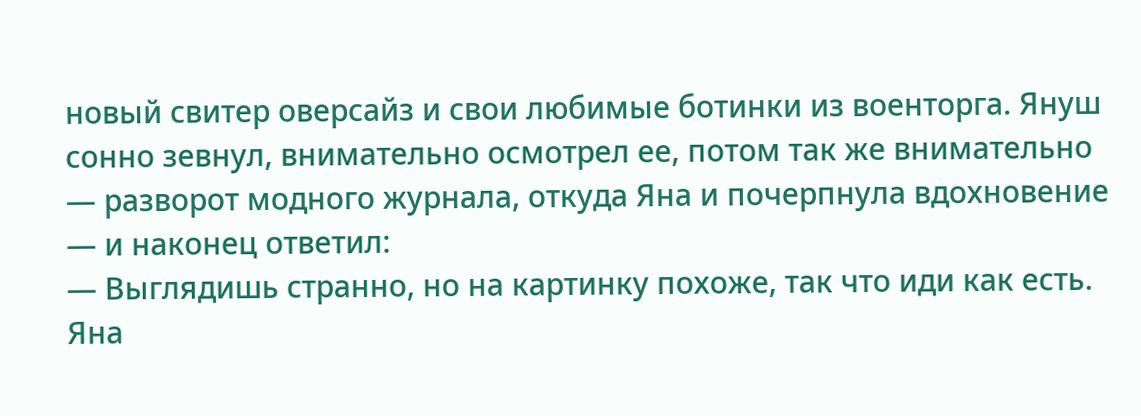новый свитер оверсайз и свои любимые ботинки из военторга. Януш сонно зевнул, внимательно осмотрел ее, потом так же внимательно — разворот модного журнала, откуда Яна и почерпнула вдохновение — и наконец ответил:
— Выглядишь странно, но на картинку похоже, так что иди как есть.
Яна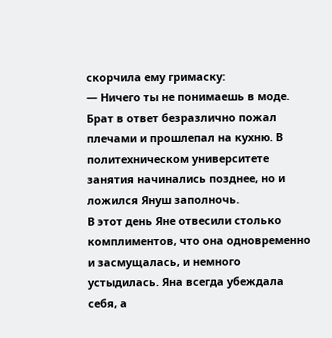скорчила ему гримаску:
— Ничего ты не понимаешь в моде.
Брат в ответ безразлично пожал плечами и прошлепал на кухню. В политехническом университете занятия начинались позднее, но и ложился Януш заполночь.
В этот день Яне отвесили столько комплиментов, что она одновременно и засмущалась, и немного устыдилась. Яна всегда убеждала себя, а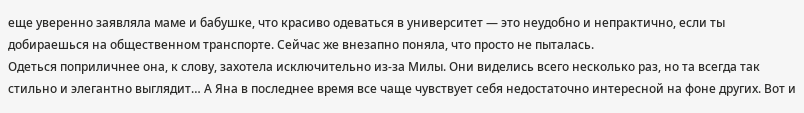еще уверенно заявляла маме и бабушке, что красиво одеваться в университет — это неудобно и непрактично, если ты добираешься на общественном транспорте. Сейчас же внезапно поняла, что просто не пыталась.
Одеться поприличнее она, к слову, захотела исключительно из-за Милы. Они виделись всего несколько раз, но та всегда так стильно и элегантно выглядит… А Яна в последнее время все чаще чувствует себя недостаточно интересной на фоне других. Вот и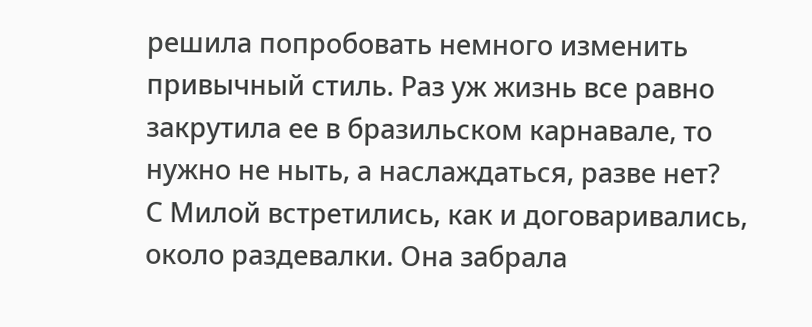решила попробовать немного изменить привычный стиль. Раз уж жизнь все равно закрутила ее в бразильском карнавале, то нужно не ныть, а наслаждаться, разве нет?
С Милой встретились, как и договаривались, около раздевалки. Она забрала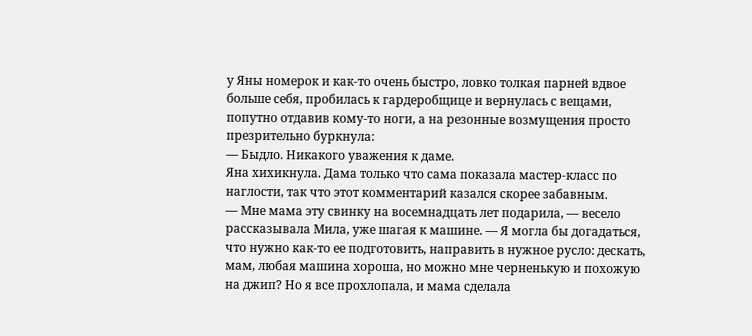у Яны номерок и как-то очень быстро, ловко толкая парней вдвое больше себя, пробилась к гардеробщице и вернулась с вещами, попутно отдавив кому-то ноги, а на резонные возмущения просто презрительно буркнула:
— Быдло. Никакого уважения к даме.
Яна хихикнула. Дама только что сама показала мастер-класс по наглости, так что этот комментарий казался скорее забавным.
— Мне мама эту свинку на восемнадцать лет подарила, — весело рассказывала Мила, уже шагая к машине. — Я могла бы догадаться, что нужно как-то ее подготовить, направить в нужное русло: дескать, мам, любая машина хороша, но можно мне черненькую и похожую на джип? Но я все прохлопала, и мама сделала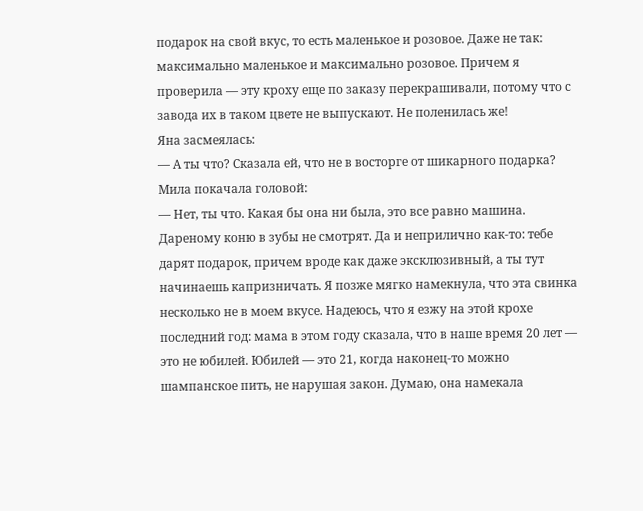подарок на свой вкус, то есть маленькое и розовое. Даже не так: максимально маленькое и максимально розовое. Причем я проверила — эту кроху еще по заказу перекрашивали, потому что с завода их в таком цвете не выпускают. Не поленилась же!
Яна засмеялась:
— А ты что? Сказала ей, что не в восторге от шикарного подарка?
Мила покачала головой:
— Нет, ты что. Какая бы она ни была, это все равно машина. Дареному коню в зубы не смотрят. Да и неприлично как-то: тебе дарят подарок, причем вроде как даже эксклюзивный, а ты тут начинаешь капризничать. Я позже мягко намекнула, что эта свинка несколько не в моем вкусе. Надеюсь, что я езжу на этой крохе последний год: мама в этом году сказала, что в наше время 20 лет — это не юбилей. Юбилей — это 21, когда наконец-то можно шампанское пить, не нарушая закон. Думаю, она намекала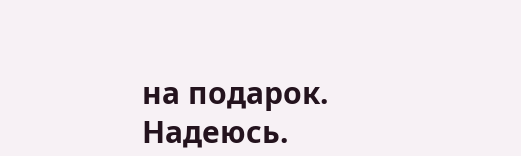на подарок. Надеюсь.